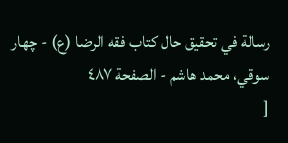رسالة في تحقيق حال كتاب فقه الرضا (ع) - چهار سوقي، محمد هاشم - الصفحة ٤٨٧
[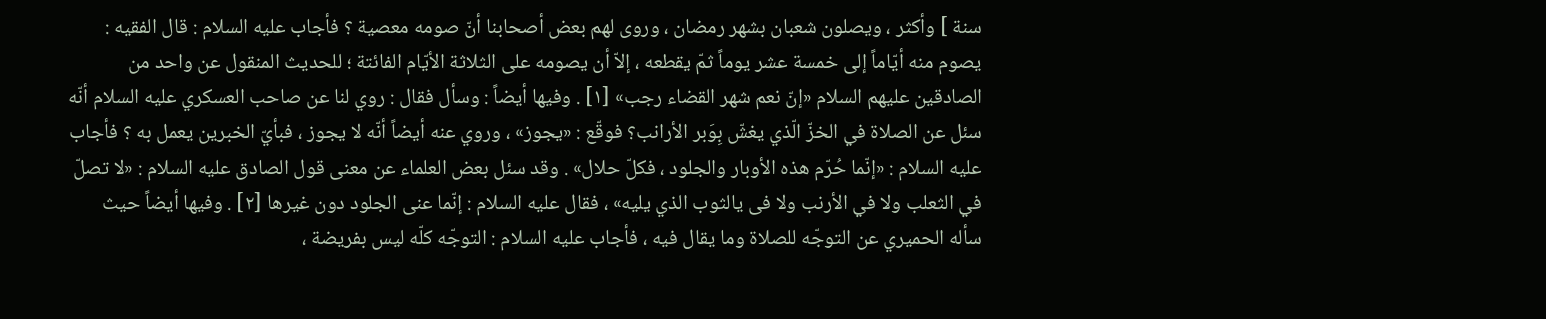سنة ] وأكثر ، ويصلون شعبان بشهر رمضان ، وروى لهم بعض أصحابنا أنّ صومه معصية ؟ فأجاب عليه السلام : قال الفقيه : يصوم منه أيّاماً إلى خمسة عشر يوماً ثمّ يقطعه ، إلاّ أن يصومه على الثلاثة الأيّام الفائتة ؛ للحديث المنقول عن واحد من الصادقين عليهم السلام «إنّ نعم شهر القضاء رجب» [١] . وفيها أيضاً : وسأل فقال : روي لنا عن صاحب العسكري عليه السلام أنّه سئل عن الصلاة في الخزّ الّذي يغشّ بِوَبر الأرانب؟ فوقّع : «يجوز» ، وروي عنه أيضاً أنّه لا يجوز ، فبأيّ الخبرين يعمل به ؟ فأجاب عليه السلام : «إنّما حُرّم هذه الأوبار والجلود ، فكلّ حلال» . وقد سئل بعض العلماء عن معنى قول الصادق عليه السلام : «لا تصلّ في الثعلب ولا في الأرنب ولا فى يالثوب الذي يليه» ، فقال عليه السلام : إنّما عنى الجلود دون غيرها [٢] . وفيها أيضاً حيث سأله الحميري عن التوجّه للصلاة وما يقال فيه ، فأجاب عليه السلام : التوجّه كلّه ليس بفريضة ،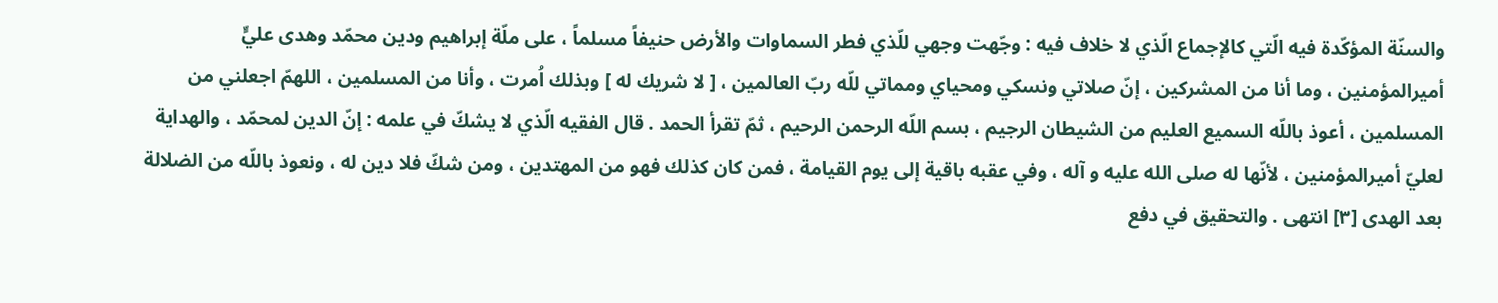والسنّة المؤكّدة فيه الّتي كالإجماع الّذي لا خلاف فيه : وجّهت وجهي للّذي فطر السماوات والأرض حنيفاً مسلماً ، على ملّة إبراهيم ودين محمّد وهدى عليٍّ أميرالمؤمنين ، وما أنا من المشركين ، إنّ صلاتي ونسكي ومحياي ومماتي للّه ربّ العالمين ، [ لا شريك له ] وبذلك اُمرت ، وأنا من المسلمين ، اللهمّ اجعلني من المسلمين ، أعوذ باللّه السميع العليم من الشيطان الرجيم ، بسم اللّه الرحمن الرحيم ، ثمّ تقرأ الحمد . قال الفقيه الّذي لا يشكّ في علمه : إنّ الدين لمحمّد ، والهداية لعليّ أميرالمؤمنين ، لأنّها له صلى الله عليه و آله ، وفي عقبه باقية إلى يوم القيامة ، فمن كان كذلك فهو من المهتدين ، ومن شكّ فلا دين له ، ونعوذ باللّه من الضلالة بعد الهدى [٣] انتهى . والتحقيق في دفع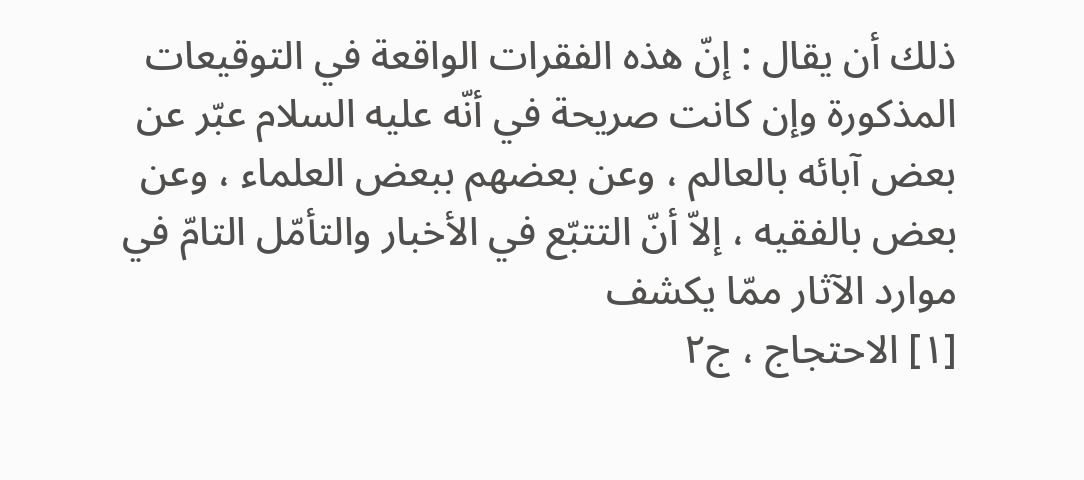ذلك أن يقال : إنّ هذه الفقرات الواقعة في التوقيعات المذكورة وإن كانت صريحة في أنّه عليه السلام عبّر عن بعض آبائه بالعالم ، وعن بعضهم ببعض العلماء ، وعن بعض بالفقيه ، إلاّ أنّ التتبّع في الأخبار والتأمّل التامّ في موارد الآثار ممّا يكشف
[١] الاحتجاج ، ج٢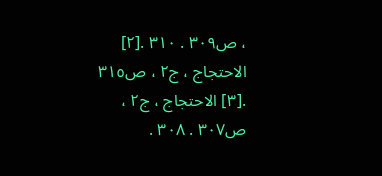، ص٣٠٩ . ٣١٠ .[٢] الاحتجاج ، ج٢ ، ص٣١٥ .[٣] الاحتجاج ، ج٢ ، ص٣٠٧ . ٣٠٨ .